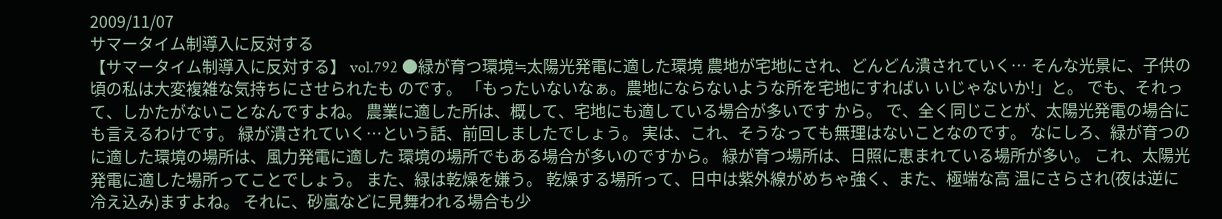2009/11/07
サマータイム制導入に反対する
【サマータイム制導入に反対する】 vol.792 ●緑が育つ環境≒太陽光発電に適した環境 農地が宅地にされ、どんどん潰されていく… そんな光景に、子供の頃の私は大変複雑な気持ちにさせられたも のです。 「もったいないなぁ。農地にならないような所を宅地にすればい いじゃないか!」と。 でも、それって、しかたがないことなんですよね。 農業に適した所は、概して、宅地にも適している場合が多いです から。 で、全く同じことが、太陽光発電の場合にも言えるわけです。 緑が潰されていく…という話、前回しましたでしょう。 実は、これ、そうなっても無理はないことなのです。 なにしろ、緑が育つのに適した環境の場所は、風力発電に適した 環境の場所でもある場合が多いのですから。 緑が育つ場所は、日照に恵まれている場所が多い。 これ、太陽光発電に適した場所ってことでしょう。 また、緑は乾燥を嫌う。 乾燥する場所って、日中は紫外線がめちゃ強く、また、極端な高 温にさらされ(夜は逆に冷え込み)ますよね。 それに、砂嵐などに見舞われる場合も少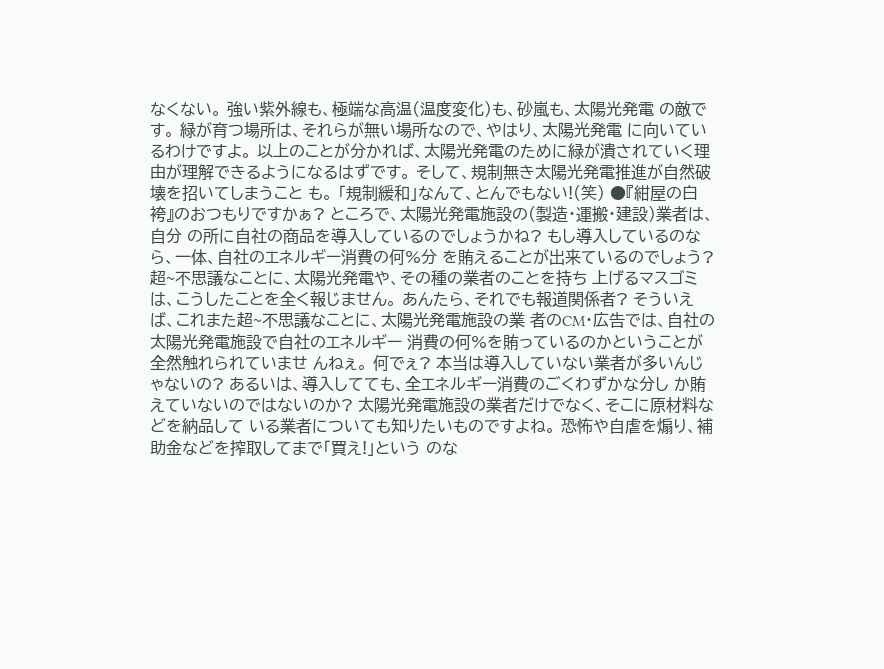なくない。 強い紫外線も、極端な高温(温度変化)も、砂嵐も、太陽光発電 の敵です。 緑が育つ場所は、それらが無い場所なので、やはり、太陽光発電 に向いているわけですよ。 以上のことが分かれば、太陽光発電のために緑が潰されていく理 由が理解できるようになるはずです。 そして、規制無き太陽光発電推進が自然破壊を招いてしまうこと も。 「規制緩和」なんて、とんでもない!(笑) ●『紺屋の白袴』のおつもりですかぁ? ところで、太陽光発電施設の(製造・運搬・建設)業者は、自分 の所に自社の商品を導入しているのでしょうかね? もし導入しているのなら、一体、自社のエネルギー消費の何%分 を賄えることが出来ているのでしょう? 超~不思議なことに、太陽光発電や、その種の業者のことを持ち 上げるマスゴミは、こうしたことを全く報じません。 あんたら、それでも報道関係者? そういえば、これまた超~不思議なことに、太陽光発電施設の業 者のCM・広告では、自社の太陽光発電施設で自社のエネルギー 消費の何%を賄っているのかということが全然触れられていませ んねぇ。 何でぇ? 本当は導入していない業者が多いんじゃないの? あるいは、導入してても、全エネルギー消費のごくわずかな分し か賄えていないのではないのか? 太陽光発電施設の業者だけでなく、そこに原材料などを納品して いる業者についても知りたいものですよね。 恐怖や自虐を煽り、補助金などを搾取してまで「買え!」という のな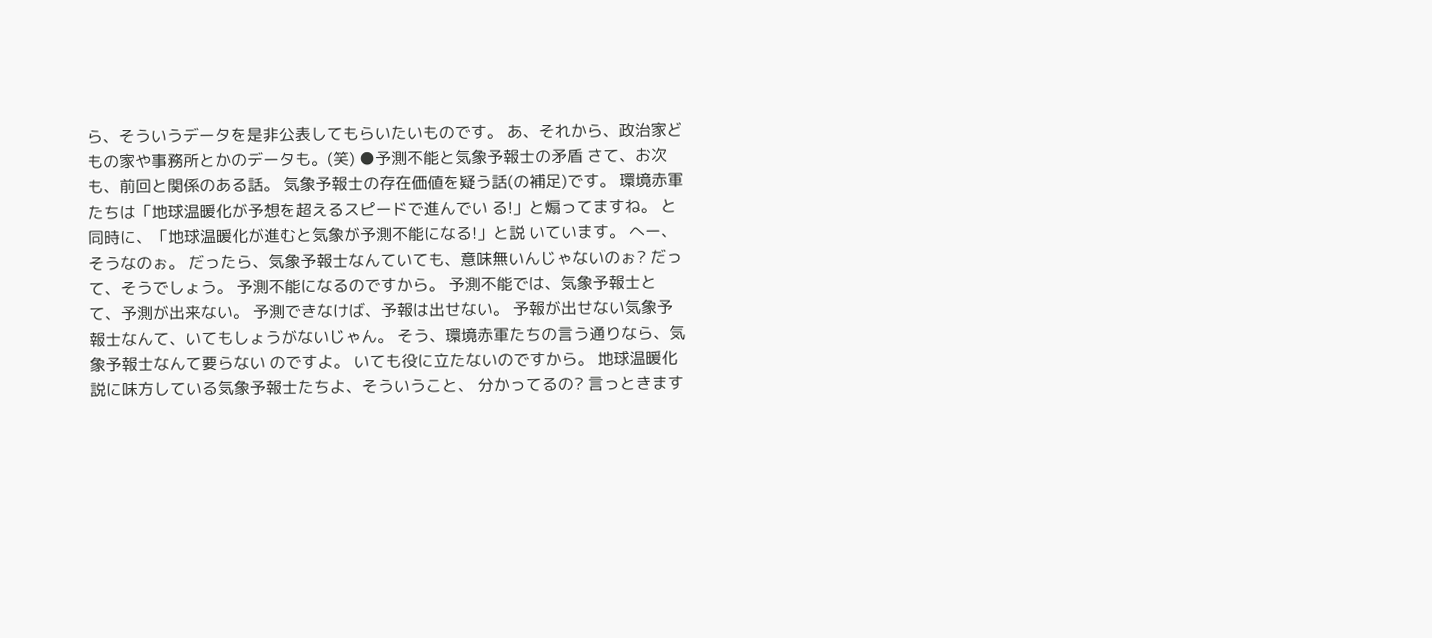ら、そういうデータを是非公表してもらいたいものです。 あ、それから、政治家どもの家や事務所とかのデータも。(笑) ●予測不能と気象予報士の矛盾 さて、お次も、前回と関係のある話。 気象予報士の存在価値を疑う話(の補足)です。 環境赤軍たちは「地球温暖化が予想を超えるスピードで進んでい る!」と煽ってますね。 と同時に、「地球温暖化が進むと気象が予測不能になる!」と説 いています。 へー、そうなのぉ。 だったら、気象予報士なんていても、意味無いんじゃないのぉ? だって、そうでしょう。 予測不能になるのですから。 予測不能では、気象予報士とて、予測が出来ない。 予測できなけば、予報は出せない。 予報が出せない気象予報士なんて、いてもしょうがないじゃん。 そう、環境赤軍たちの言う通りなら、気象予報士なんて要らない のですよ。 いても役に立たないのですから。 地球温暖化説に味方している気象予報士たちよ、そういうこと、 分かってるの? 言っときます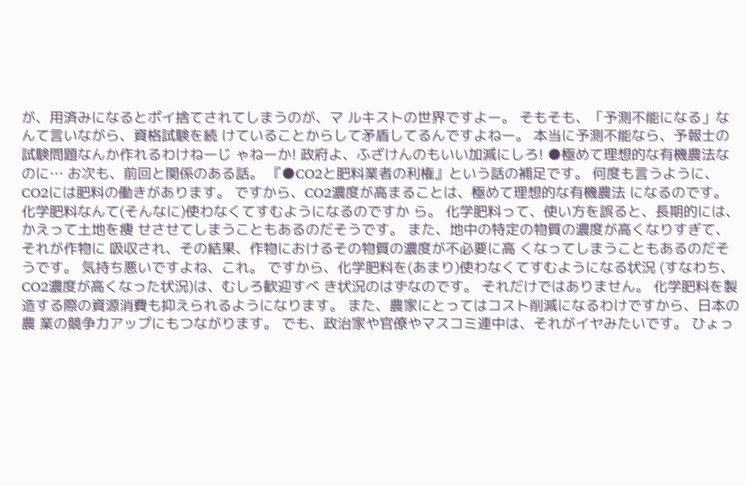が、用済みになるとポイ捨てされてしまうのが、マ ルキストの世界ですよー。 そもそも、「予測不能になる」なんて言いながら、資格試験を続 けていることからして矛盾してるんですよねー。 本当に予測不能なら、予報士の試験問題なんか作れるわけねーじ ゃねーか! 政府よ、ふざけんのもいい加減にしろ! ●極めて理想的な有機農法なのに… お次も、前回と関係のある話。 『●CO2と肥料業者の利権』という話の補足です。 何度も言うように、CO2には肥料の働きがあります。 ですから、CO2濃度が高まることは、極めて理想的な有機農法 になるのです。 化学肥料なんて(そんなに)使わなくてすむようになるのですか ら。 化学肥料って、使い方を誤ると、長期的には、かえって土地を痩 せさせてしまうこともあるのだそうです。 また、地中の特定の物質の濃度が高くなりすぎて、それが作物に 吸収され、その結果、作物におけるその物質の濃度が不必要に高 くなってしまうこともあるのだそうです。 気持ち悪いですよね、これ。 ですから、化学肥料を(あまり)使わなくてすむようになる状況 (すなわち、CO2濃度が高くなった状況)は、むしろ歓迎すべ き状況のはずなのです。 それだけではありません。 化学肥料を製造する際の資源消費も抑えられるようになります。 また、農家にとってはコスト削減になるわけですから、日本の農 業の競争力アップにもつながります。 でも、政治家や官僚やマスコミ連中は、それがイヤみたいです。 ひょっ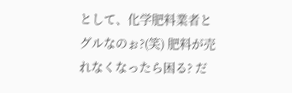として、化学肥料業者とグルなのぉ?(笑) 肥料が売れなくなったら困る? だ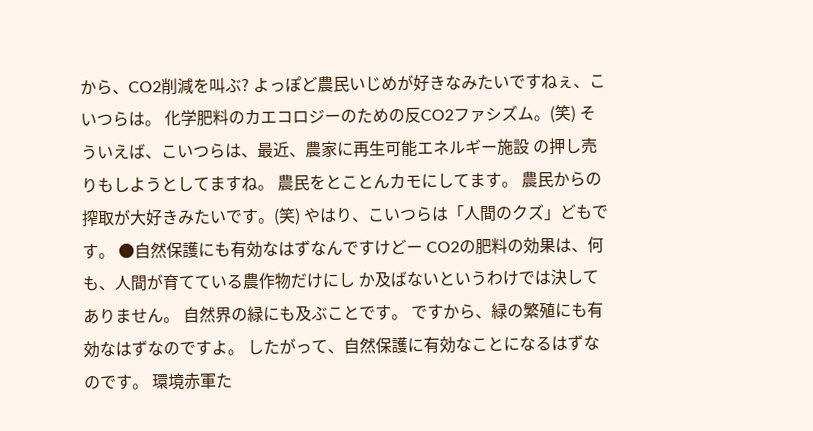から、CO2削減を叫ぶ? よっぽど農民いじめが好きなみたいですねぇ、こいつらは。 化学肥料のカエコロジーのための反CO2ファシズム。(笑) そういえば、こいつらは、最近、農家に再生可能エネルギー施設 の押し売りもしようとしてますね。 農民をとことんカモにしてます。 農民からの搾取が大好きみたいです。(笑) やはり、こいつらは「人間のクズ」どもです。 ●自然保護にも有効なはずなんですけどー CO2の肥料の効果は、何も、人間が育てている農作物だけにし か及ばないというわけでは決してありません。 自然界の緑にも及ぶことです。 ですから、緑の繁殖にも有効なはずなのですよ。 したがって、自然保護に有効なことになるはずなのです。 環境赤軍た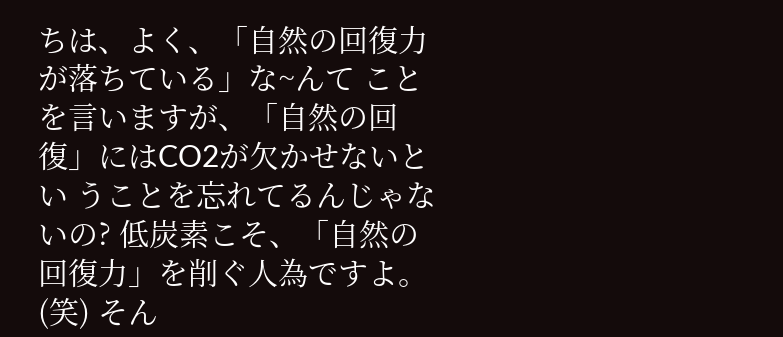ちは、よく、「自然の回復力が落ちている」な~んて ことを言いますが、「自然の回復」にはCO2が欠かせないとい うことを忘れてるんじゃないの? 低炭素こそ、「自然の回復力」を削ぐ人為ですよ。(笑) そん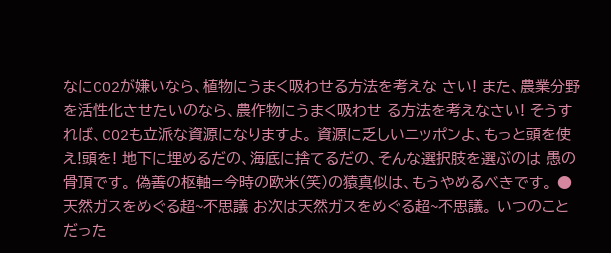なにCO2が嫌いなら、植物にうまく吸わせる方法を考えな さい! また、農業分野を活性化させたいのなら、農作物にうまく吸わせ る方法を考えなさい! そうすれば、CO2も立派な資源になりますよ。 資源に乏しいニッポンよ、もっと頭を使え!頭を! 地下に埋めるだの、海底に捨てるだの、そんな選択肢を選ぶのは 愚の骨頂です。 偽善の枢軸=今時の欧米(笑)の猿真似は、もうやめるべきです。 ●天然ガスをめぐる超~不思議 お次は天然ガスをめぐる超~不思議。 いつのことだった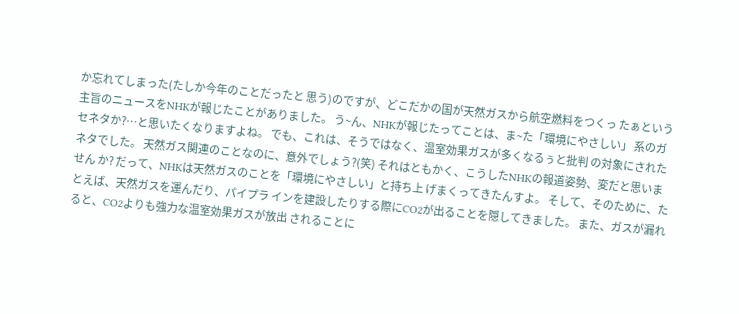か忘れてしまった(たしか今年のことだったと 思う)のですが、どこだかの国が天然ガスから航空燃料をつくっ たぁという主旨のニュースをNHKが報じたことがありました。 う~ん、NHKが報じたってことは、ま~た「環境にやさしい」 系のガセネタか?…と思いたくなりますよね。 でも、これは、そうではなく、温室効果ガスが多くなるぅと批判 の対象にされたネタでした。 天然ガス関連のことなのに、意外でしょう?(笑) それはともかく、こうしたNHKの報道姿勢、変だと思いません か? だって、NHKは天然ガスのことを「環境にやさしい」と持ち上 げまくってきたんすよ。 そして、そのために、たとえば、天然ガスを運んだり、パイプラ インを建設したりする際にCO2が出ることを隠してきました。 また、ガスが漏れると、CO2よりも強力な温室効果ガスが放出 されることに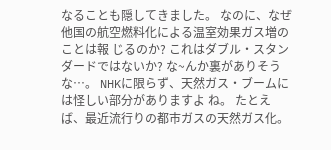なることも隠してきました。 なのに、なぜ他国の航空燃料化による温室効果ガス増のことは報 じるのか? これはダブル・スタンダードではないか? な~んか裏がありそうな…。 NHKに限らず、天然ガス・ブームには怪しい部分がありますよ ね。 たとえば、最近流行りの都市ガスの天然ガス化。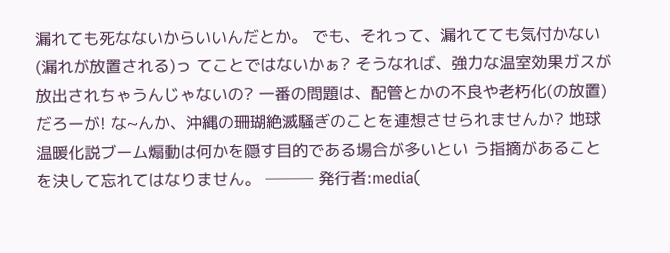漏れても死なないからいいんだとか。 でも、それって、漏れてても気付かない(漏れが放置される)っ てことではないかぁ? そうなれば、強力な温室効果ガスが放出されちゃうんじゃないの? 一番の問題は、配管とかの不良や老朽化(の放置)だろーが! な~んか、沖縄の珊瑚絶滅騒ぎのことを連想させられませんか? 地球温暖化説ブーム煽動は何かを隠す目的である場合が多いとい う指摘があることを決して忘れてはなりません。 ─── 発行者:media(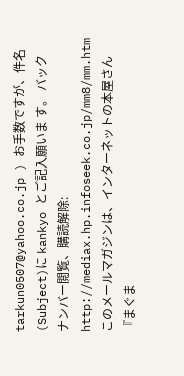tarkun0507@yahoo.co.jp ) お手数ですが、件名(Subject)に kankyo とご記入願いま す。 バックナンバー閲覧、購読解除: http://mediax.hp.infoseek.co.jp/mm8/mm.htm このメールマガジンは、インターネットの本屋さん『まぐま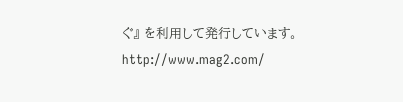ぐ』 を利用して発行しています。http://www.mag2.com/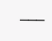───